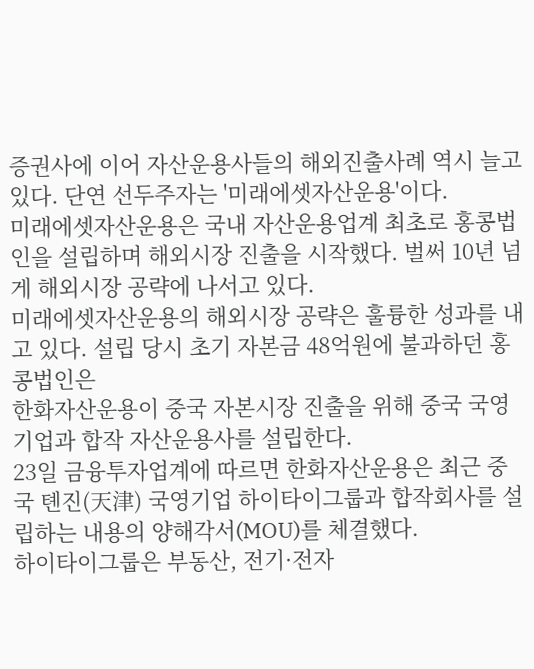증권사에 이어 자산운용사들의 해외진출사례 역시 늘고 있다. 단연 선두주자는 '미래에셋자산운용'이다.
미래에셋자산운용은 국내 자산운용업계 최초로 홍콩법인을 설립하며 해외시장 진출을 시작했다. 벌써 10년 넘게 해외시장 공략에 나서고 있다.
미래에셋자산운용의 해외시장 공략은 훌륭한 성과를 내고 있다. 설립 당시 초기 자본금 48억원에 불과하던 홍콩법인은
한화자산운용이 중국 자본시장 진출을 위해 중국 국영기업과 합작 자산운용사를 설립한다.
23일 금융투자업계에 따르면 한화자산운용은 최근 중국 톈진(天津) 국영기업 하이타이그룹과 합작회사를 설립하는 내용의 양해각서(MOU)를 체결했다.
하이타이그룹은 부동산, 전기·전자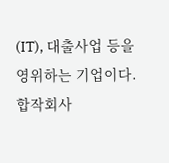(IT), 대출사업 등을 영위하는 기업이다.
합작회사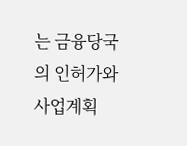는 금융당국의 인허가와 사업계획